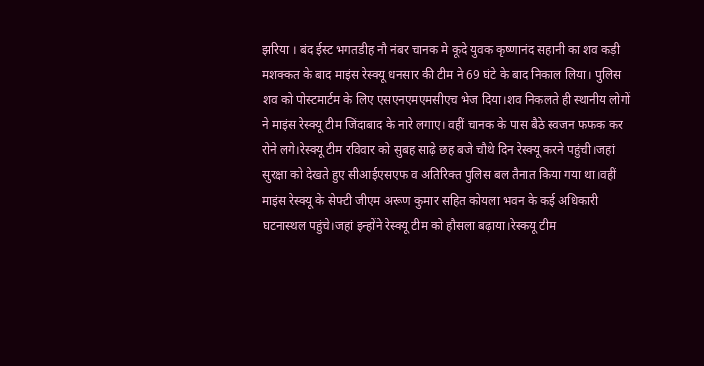झरिया । बंद ईस्ट भगतडीह नौ नंबर चानक मे कूदे युवक कृष्णानंद सहानी का शव कड़ी मशक्कत के बाद माइंस रेस्क्यू धनसार की टीम ने 69 घंटे के बाद निकाल लिया। पुलिस शव को पोस्टमार्टम के लिए एसएनएमएमसीएच भेज दिया।शव निकलते ही स्थानीय लोगों ने माइंस रेस्क्यू टीम जिंदाबाद के नारे लगाए। वहीं चानक के पास बैठे स्वजन फफक कर रोने लगे।रेस्क्यू टीम रविवार को सुबह साढ़े छह बजे चौथे दिन रेस्क्यू करने पहुंची।जहां सुरक्षा को देखते हुए सीआईएसएफ व अतिरिक्त पुलिस बल तैनात किया गया था।वहीं माइंस रेस्क्यू के सेफ्टी जीएम अरूण कुमार सहित कोयला भवन के कई अधिकारी घटनास्थल पहुंचे।जहां इन्होंने रेस्क्यू टीम को हौसला बढ़ाया।रेस्कयू टीम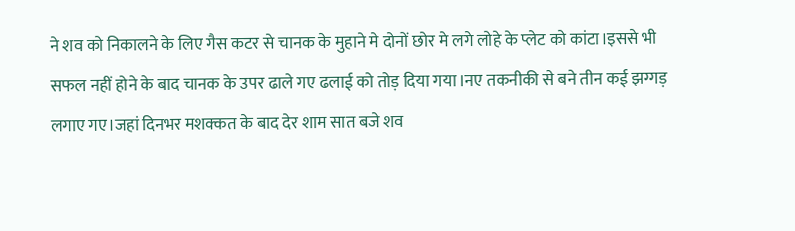ने शव को निकालने के लिए गैस कटर से चानक के मुहाने मे दोनों छोर मे लगे लोहे के प्लेट को कांटा।इससे भी सफल नहीं होने के बाद चानक के उपर ढाले गए ढलाई को तोड़ दिया गया।नए तकनीकी से बने तीन कई झग्गड़ लगाए गए।जहां दिनभर मशक्कत के बाद देर शाम सात बजे शव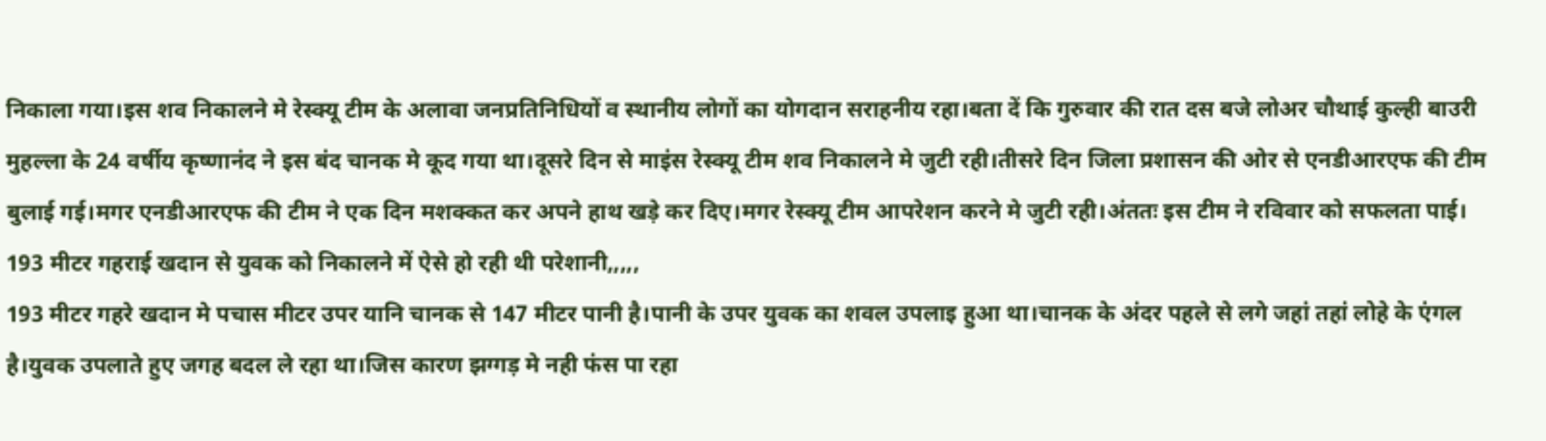निकाला गया।इस शव निकालने मे रेस्क्यू टीम के अलावा जनप्रतिनिधियों व स्थानीय लोगों का योगदान सराहनीय रहा।बता दें कि गुरुवार की रात दस बजे लोअर चौथाई कुल्ही बाउरी मुहल्ला के 24 वर्षीय कृष्णानंद ने इस बंद चानक मे कूद गया था।दूसरे दिन से माइंस रेस्क्यू टीम शव निकालने मे जुटी रही।तीसरे दिन जिला प्रशासन की ओर से एनडीआरएफ की टीम बुलाई गई।मगर एनडीआरएफ की टीम ने एक दिन मशक्कत कर अपने हाथ खड़े कर दिए।मगर रेस्क्यू टीम आपरेशन करने मे जुटी रही।अंततः इस टीम ने रविवार को सफलता पाई।
193 मीटर गहराई खदान से युवक को निकालने में ऐसे हो रही थी परेशानी,,,,,
193 मीटर गहरे खदान मे पचास मीटर उपर यानि चानक से 147 मीटर पानी है।पानी के उपर युवक का शवल उपलाइ हुआ था।चानक के अंदर पहले से लगे जहां तहां लोहे के एंगल है।युवक उपलाते हुए जगह बदल ले रहा था।जिस कारण झग्गड़ मे नही फंस पा रहा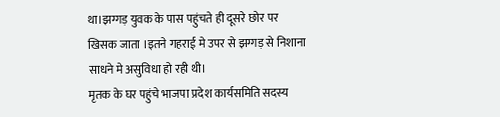था।झग्गड़ युवक के पास पहुंचते ही दूसरे छोर पर खिसक जाता ।इतने गहराई मे उपर से झग्गड़ से निशाना साधने मे असुविधा हो रही थी।
मृतक के घर पहुंचे भाजपा प्रदेश कार्यसमिति सदस्य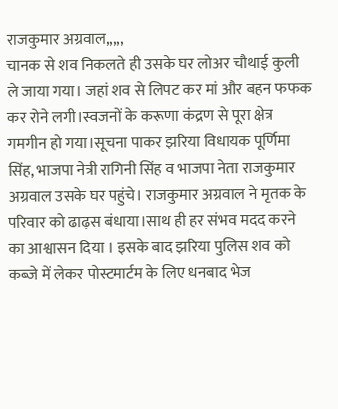राजकुमार अग्रवाल,,,,,
चानक से शव निकलते ही उसके घर लोअर चौथाई कुली ले जाया गया। जहां शव से लिपट कर मां और बहन फफक कर रोने लगी।स्वजनों के करूणा कंद्रण से पूरा क्षेत्र गमगीन हो गया।सूचना पाकर झरिया विधायक पूर्णिमा सिंह, भाजपा नेत्री रागिनी सिंह व भाजपा नेता राजकुमार अग्रवाल उसके घर पहुंचे। राजकुमार अग्रवाल ने मृतक के परिवार को ढाढ़स बंधाया।साथ ही हर संभव मदद करने का आश्वासन दिया । इसके बाद झरिया पुलिस शव को कब्जे में लेकर पोस्टमार्टम के लिए धनबाद भेज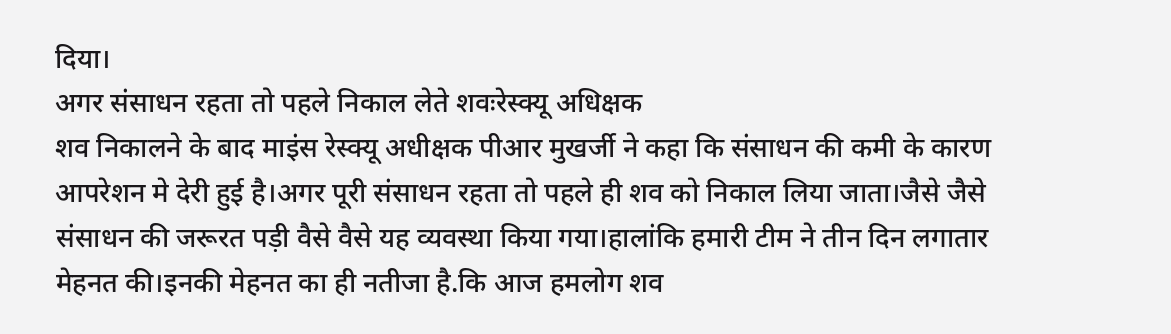दिया।
अगर संसाधन रहता तो पहले निकाल लेते शवःरेस्क्यू अधिक्षक
शव निकालने के बाद माइंस रेस्क्यू अधीक्षक पीआर मुखर्जी ने कहा कि संसाधन की कमी के कारण आपरेशन मे देरी हुई है।अगर पूरी संसाधन रहता तो पहले ही शव को निकाल लिया जाता।जैसे जैसे संसाधन की जरूरत पड़ी वैसे वैसे यह व्यवस्था किया गया।हालांकि हमारी टीम ने तीन दिन लगातार मेहनत की।इनकी मेहनत का ही नतीजा है.कि आज हमलोग शव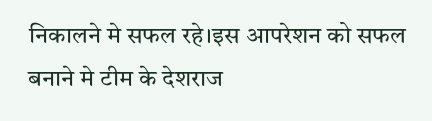निकालने मे सफल रहे।इस आपरेशन को सफल बनाने मे टीम के देशराज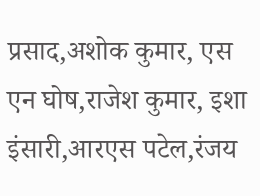प्रसाद,अशोक कुमार, एस एन घोष,राजेश कुमार, इशा इंसारी,आरएस पटेल,रंजय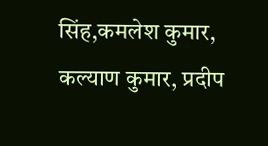सिंह,कमलेश कुमार, कल्याण कुमार, प्रदीप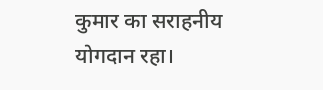कुमार का सराहनीय योगदान रहा।